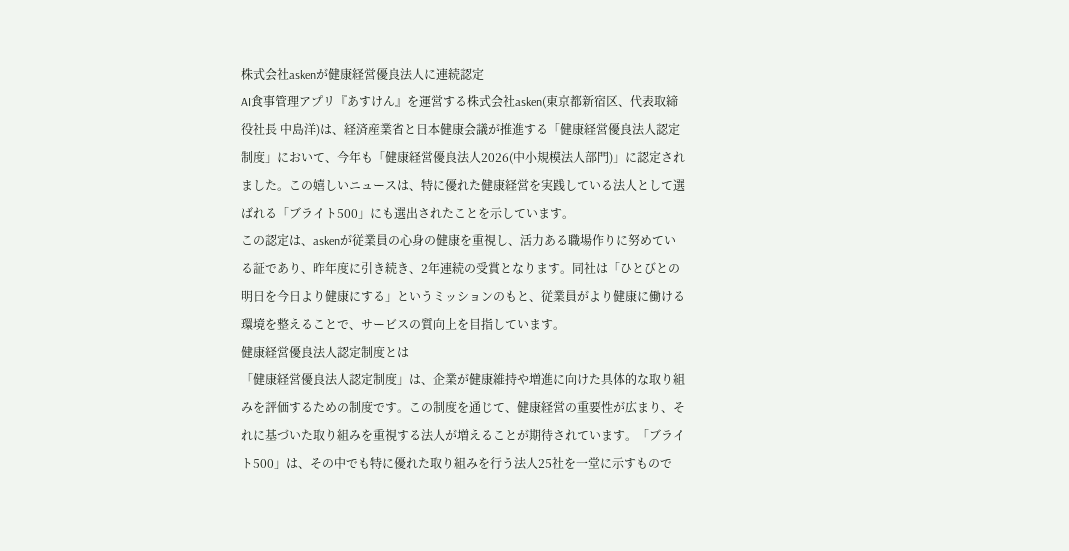株式会社askenが健康経営優良法人に連続認定
AI食事管理アプリ『あすけん』を運営する株式会社asken(東京都新宿区、代表取締役社長 中島洋)は、経済産業省と日本健康会議が推進する「健康経営優良法人認定制度」において、今年も「健康経営優良法人2026(中小規模法人部門)」に認定されました。この嬉しいニュースは、特に優れた健康経営を実践している法人として選ばれる「ブライト500」にも選出されたことを示しています。
この認定は、askenが従業員の心身の健康を重視し、活力ある職場作りに努めている証であり、昨年度に引き続き、2年連続の受賞となります。同社は「ひとびとの明日を今日より健康にする」というミッションのもと、従業員がより健康に働ける環境を整えることで、サービスの質向上を目指しています。
健康経営優良法人認定制度とは
「健康経営優良法人認定制度」は、企業が健康維持や増進に向けた具体的な取り組みを評価するための制度です。この制度を通じて、健康経営の重要性が広まり、それに基づいた取り組みを重視する法人が増えることが期待されています。「ブライト500」は、その中でも特に優れた取り組みを行う法人25社を一堂に示すもので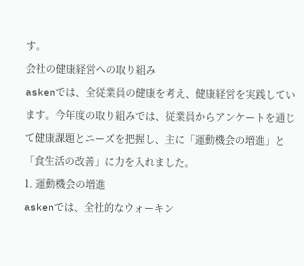す。
会社の健康経営への取り組み
askenでは、全従業員の健康を考え、健康経営を実践しています。今年度の取り組みでは、従業員からアンケートを通じて健康課題とニーズを把握し、主に「運動機会の増進」と「食生活の改善」に力を入れました。
1. 運動機会の増進
askenでは、全社的なウォーキン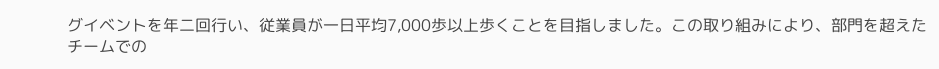グイベントを年二回行い、従業員が一日平均7,000歩以上歩くことを目指しました。この取り組みにより、部門を超えたチームでの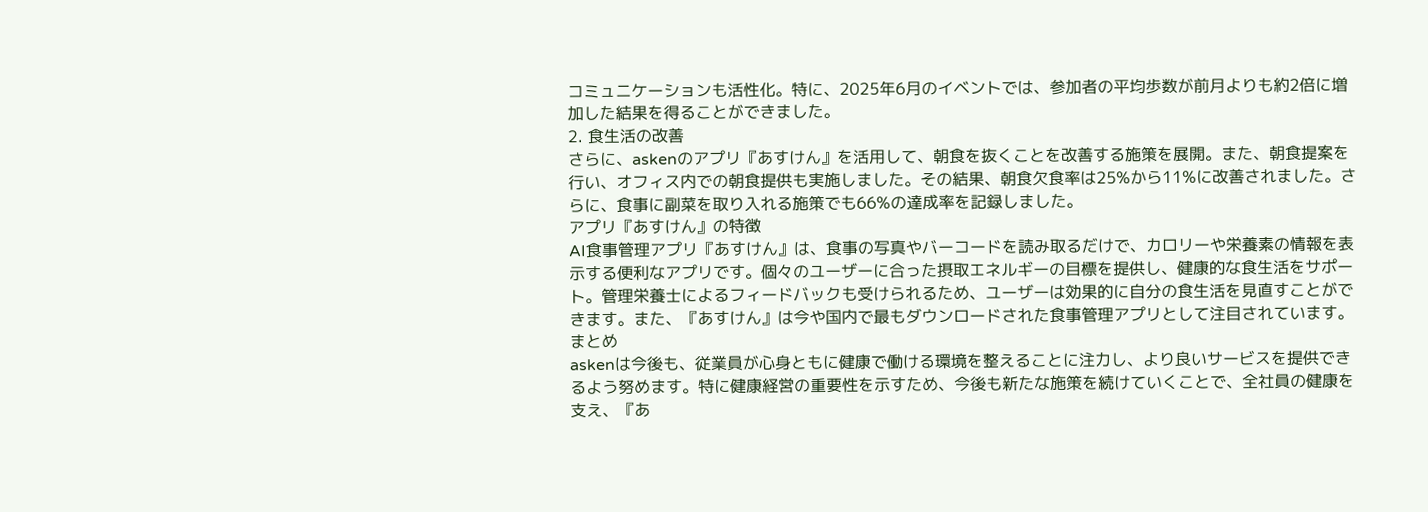コミュニケーションも活性化。特に、2025年6月のイベントでは、参加者の平均歩数が前月よりも約2倍に増加した結果を得ることができました。
2. 食生活の改善
さらに、askenのアプリ『あすけん』を活用して、朝食を抜くことを改善する施策を展開。また、朝食提案を行い、オフィス内での朝食提供も実施しました。その結果、朝食欠食率は25%から11%に改善されました。さらに、食事に副菜を取り入れる施策でも66%の達成率を記録しました。
アプリ『あすけん』の特徴
AI食事管理アプリ『あすけん』は、食事の写真やバーコードを読み取るだけで、カロリーや栄養素の情報を表示する便利なアプリです。個々のユーザーに合った摂取エネルギーの目標を提供し、健康的な食生活をサポート。管理栄養士によるフィードバックも受けられるため、ユーザーは効果的に自分の食生活を見直すことができます。また、『あすけん』は今や国内で最もダウンロードされた食事管理アプリとして注目されています。
まとめ
askenは今後も、従業員が心身ともに健康で働ける環境を整えることに注力し、より良いサービスを提供できるよう努めます。特に健康経営の重要性を示すため、今後も新たな施策を続けていくことで、全社員の健康を支え、『あ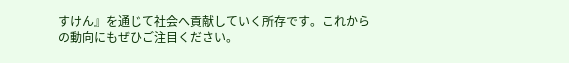すけん』を通じて社会へ貢献していく所存です。これからの動向にもぜひご注目ください。